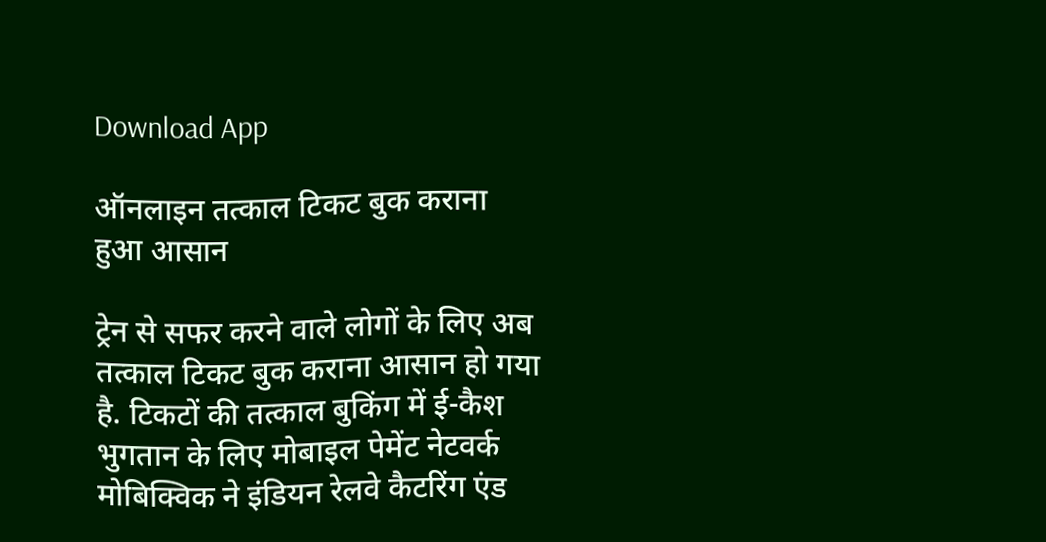Download App

ऑनलाइन तत्काल टिकट बुक कराना हुआ आसान

ट्रेन से सफर करने वाले लोगों के लिए अब तत्काल टिकट बुक कराना आसान हो गया है. टिकटों की तत्काल बुकिंग में ई-कैश भुगतान के लिए मोबाइल पेमेंट नेटवर्क मोबिक्विक ने इंडियन रेलवे कैटरिंग एंड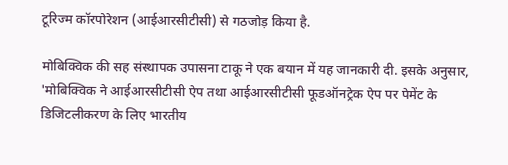टूरिज्म कॉरपोरेशन (आईआरसीटीसी) से गठजोड़ किया है.

मोबिक्विक की सह संस्थापक उपासना टाकू ने एक बयान में यह जानकारी दी. इसके अनुसार, 'मोबिक्विक ने आईआरसीटीसी ऐप तथा आईआरसीटीसी फूडऑनट्रेक ऐप पर पेमेंट के डिजिटलीकरण के लिए भारतीय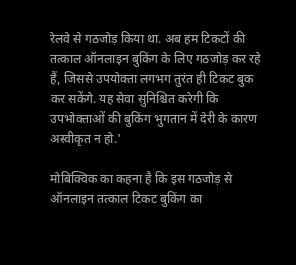रेलवे से गठजोड़ किया था. अब हम टिकटों की तत्काल ऑनलाइन बुकिंग के लिए गठजोड़ कर रहे हैं, जिससे उपयोक्ता लगभग तुरंत ही टिकट बुक कर सकेंगे. यह सेवा सुनिश्चित करेगी कि उपभोक्ताओं की बुकिंग भुगतान में देरी के कारण अस्वीकृत न हो.'

मोबिक्विक का कहना है कि इस गठजोड़ से ऑनलाइन तत्काल टिकट बुकिंग का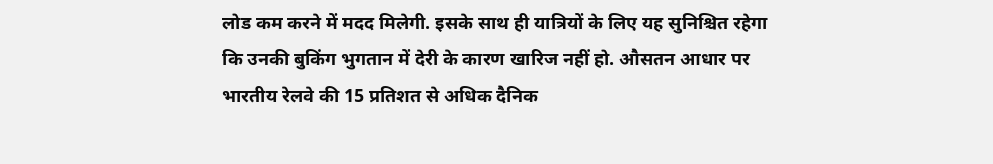लोड कम करने में मदद मिलेगी. इसके साथ ही यात्रियों के लिए यह सुनिश्चित रहेगा कि उनकी बुकिंग भुगतान में देरी के कारण खारिज नहीं हो. औसतन आधार पर भारतीय रेलवे की 15 प्रतिशत से अधिक दैनिक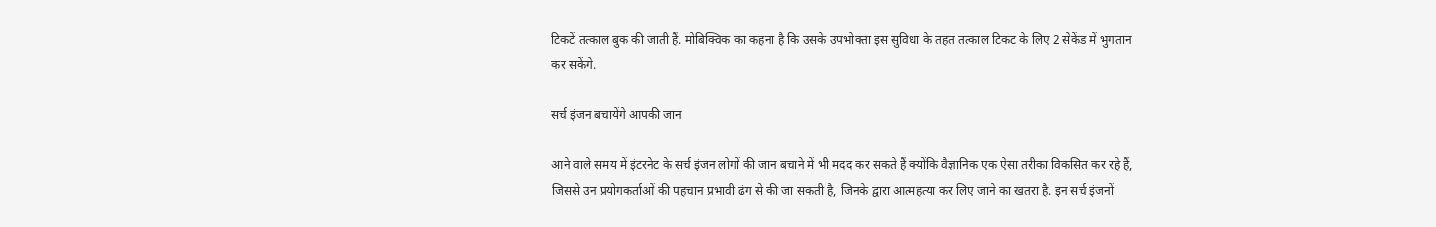टिकटें तत्काल बुक की जाती हैं. मोबिक्विक का कहना है कि उसके उपभोक्ता इस सुविधा के तहत तत्काल टिकट के लिए 2 सेकेंड में भुगतान कर सकेंगे.

सर्च इंजन बचायेंगे आपकी जान

आने वाले समय में इंटरनेट के सर्च इंजन लोगों की जान बचाने में भी मदद कर सकते हैं क्योंकि वैज्ञानिक एक ऐसा तरीका विकसित कर रहे हैं, जिससे उन प्रयोगकर्ताओं की पहचान प्रभावी ढंग से की जा सकती है, जिनके द्वारा आत्महत्या कर लिए जाने का खतरा है. इन सर्च इंजनों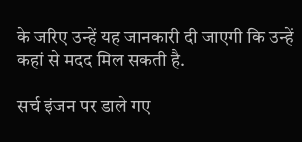के जरिए उन्हें यह जानकारी दी जाएगी कि उन्हें कहां से मदद मिल सकती है.

सर्च इंजन पर डाले गए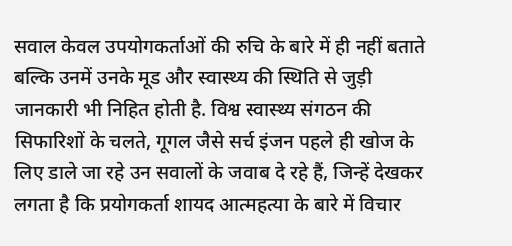सवाल केवल उपयोगकर्ताओं की रुचि के बारे में ही नहीं बताते बल्कि उनमें उनके मूड और स्वास्थ्य की स्थिति से जुड़ी जानकारी भी निहित होती है. विश्व स्वास्थ्य संगठन की सिफारिशों के चलते, गूगल जैसे सर्च इंजन पहले ही खोज के लिए डाले जा रहे उन सवालों के जवाब दे रहे हैं, जिन्हें देखकर लगता है कि प्रयोगकर्ता शायद आत्महत्या के बारे में विचार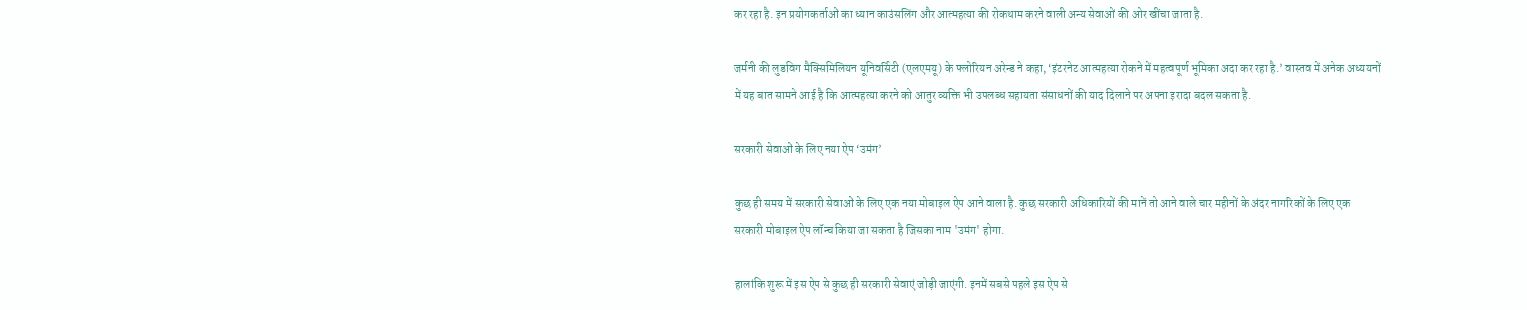कर रहा है. इन प्रयोगकर्ताओं का ध्यान काउंसलिंग और आत्महत्या की रोकथाम करने वाली अन्य सेवाओं की ओर खींचा जाता है.

जर्मनी की लुडविग मैक्सिमिलियन यूनिवर्सिटी (एलएमयू) के फ्लोरियन अरेन्ड ने कहा, ‘इंटरनेट आत्महत्या रोकने में महत्वपूर्ण भूमिका अदा कर रहा है.’ वास्तव में अनेक अध्ययनों में यह बात सामने आई है कि आत्महत्या करने को आतुर व्यक्ति भी उपलब्ध सहायता संसाधनों की याद दिलाने पर अपना इरादा बदल सकता है.

सरकारी सेवाओं के लिए नया ऐप ‘उमंग’

कुछ ही समय में सरकारी सेवाओं के लिए एक नया मोबाइल ऐप आने वाला है. कुछ सरकारी अधिकारियों की मानें तो आने वाले चार महीनों के अंदर नागरिकों के लिए एक सरकारी मोबाइल ऐप लॉन्च किया जा सकता है जिसका नाम 'उमंग' होगा.

हालांकि शुरू में इस ऐप से कुछ ही सरकारी सेवाएं जोड़ी जाएंगी. इनमें सबसे पहले इस ऐप से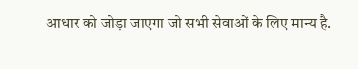आधार को जोड़ा जाएगा जो सभी सेवाओं के लिए मान्य है.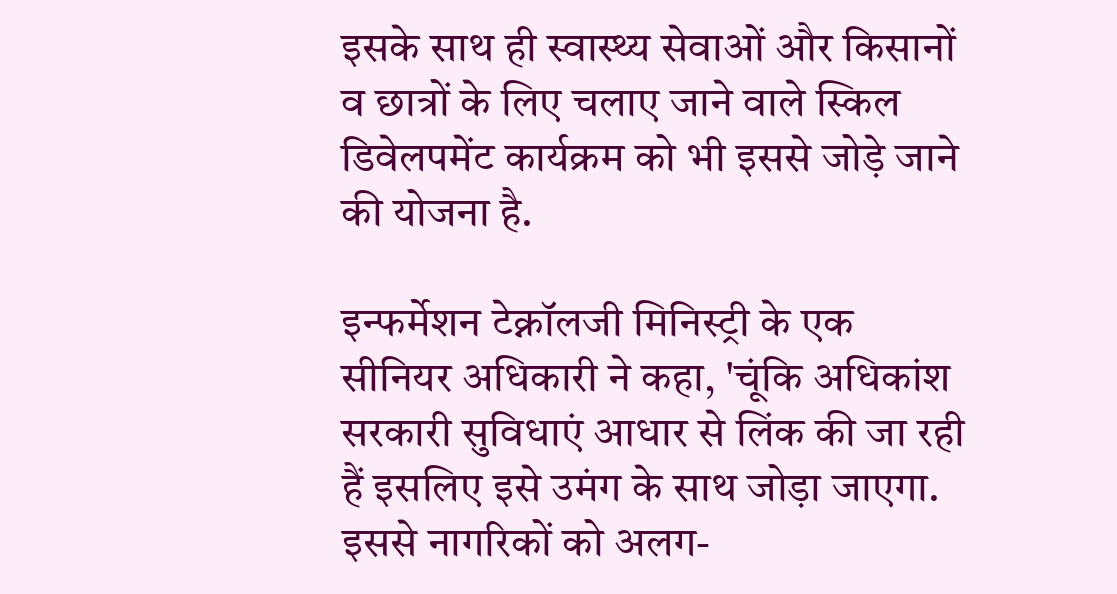इसके साथ ही स्वास्थ्य सेवाओं और किसानों व छात्रों के लिए चलाए जाने वाले स्किल डिवेलपमेंट कार्यक्रम को भी इससे जोड़े जाने की योजना है.

इन्फर्मेशन टेक्नॉलजी मिनिस्ट्री के एक सीनियर अधिकारी ने कहा, 'चूंकि अधिकांश सरकारी सुविधाएं आधार से लिंक की जा रही हैं इसलिए इसे उमंग के साथ जोड़ा जाएगा. इससे नागरिकों को अलग-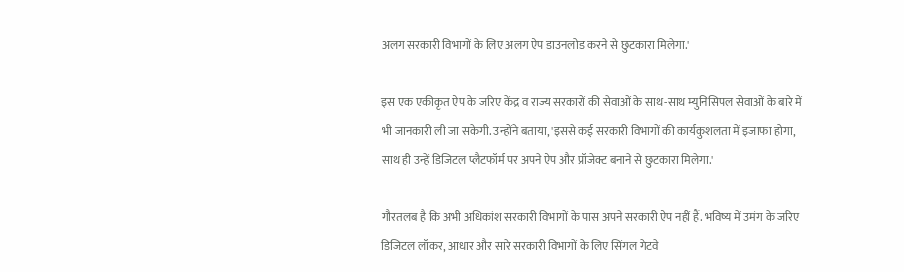अलग सरकारी विभागों के लिए अलग ऐप डाउनलोड करने से छुटकारा मिलेगा.'

इस एक एकीकृत ऐप के जरिए केंद्र व राज्य सरकारों की सेवाओं के साथ-साथ म्युनिसिपल सेवाओं के बारे में भी जानकारी ली जा सकेगी. उन्होंने बताया, 'इससे कई सरकारी विभागों की कार्यकुशलता में इजाफा होगा, साथ ही उन्हें डिजिटल प्लैटफॉर्म पर अपने ऐप और प्रॉजेक्ट बनाने से छुटकारा मिलेगा.'

गौरतलब है कि अभी अधिकांश सरकारी विभागों के पास अपने सरकारी ऐप नहीं हैं. भविष्य में उमंग के जरिए डिजिटल लॉकर, आधार और सारे सरकारी विभागों के लिए सिंगल गेटवे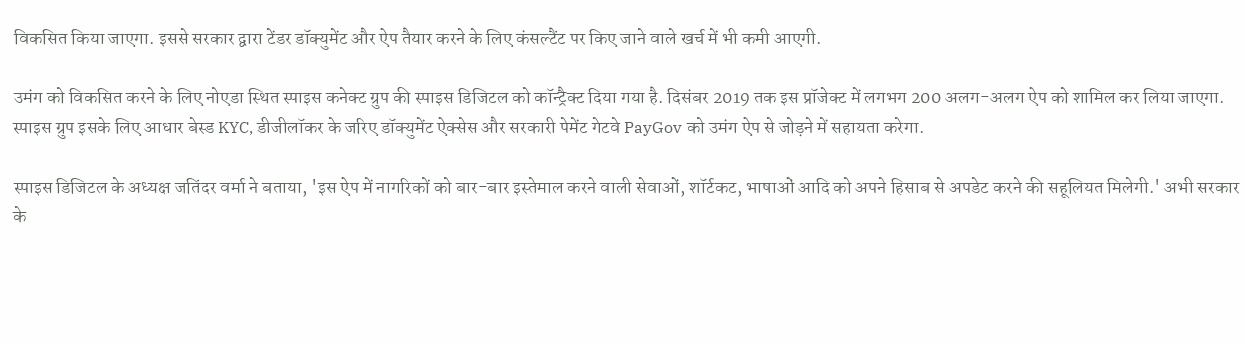विकसित किया जाएगा. इससे सरकार द्वारा टेंडर डॉक्युमेंट और ऐप तैयार करने के लिए कंसल्टैंट पर किए जाने वाले खर्च में भी कमी आएगी.

उमंग को विकसित करने के लिए नोएडा स्थित स्पाइस कनेक्ट ग्रुप की स्पाइस डिजिटल को कॉन्ट्रैक्ट दिया गया है. दिसंबर 2019 तक इस प्रॉजेक्ट में लगभग 200 अलग-अलग ऐप को शामिल कर लिया जाएगा. स्पाइस ग्रुप इसके लिए आधार बेस्ड KYC, डीजीलॉकर के जरिए डॉक्युमेंट ऐक्सेस और सरकारी पेमेंट गेटवे PayGov को उमंग ऐप से जोड़ने में सहायता करेगा.

स्पाइस डिजिटल के अध्यक्ष जतिंदर वर्मा ने बताया, 'इस ऐप में नागरिकों को बार-बार इस्तेमाल करने वाली सेवाओं, शॉर्टकट, भाषाओं आदि को अपने हिसाब से अपडेट करने की सहूलियत मिलेगी.' अभी सरकार के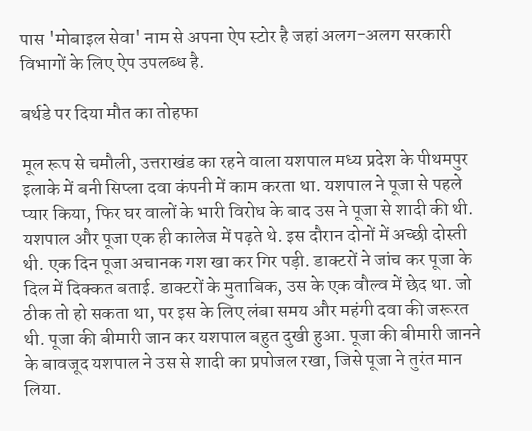पास 'मोबाइल सेवा' नाम से अपना ऐप स्टोर है जहां अलग-अलग सरकारी विभागों के लिए ऐप उपलब्ध है.

बर्थडे पर दिया मौत का तोहफा

मूल रूप से चमौली, उत्तराखंड का रहने वाला यशपाल मध्य प्रदेश के पीथमपुर इलाके में बनी सिप्ला दवा कंपनी में काम करता था. यशपाल ने पूजा से पहले प्यार किया, फिर घर वालों के भारी विरोध के बाद उस ने पूजा से शादी की थी. यशपाल और पूजा एक ही कालेज में पढ़ते थे. इस दौरान दोनों में अच्छी दोस्ती थी. एक दिन पूजा अचानक गश खा कर गिर पड़ी. डाक्टरों ने जांच कर पूजा के दिल में दिक्कत बताई. डाक्टरों के मुताबिक, उस के एक वौल्व में छेद था. जो ठीक तो हो सकता था, पर इस के लिए लंबा समय और महंगी दवा की जरूरत थी. पूजा की बीमारी जान कर यशपाल बहुत दुखी हुआ. पूजा की बीमारी जानने के बावजूद यशपाल ने उस से शादी का प्रपोजल रखा, जिसे पूजा ने तुरंत मान लिया.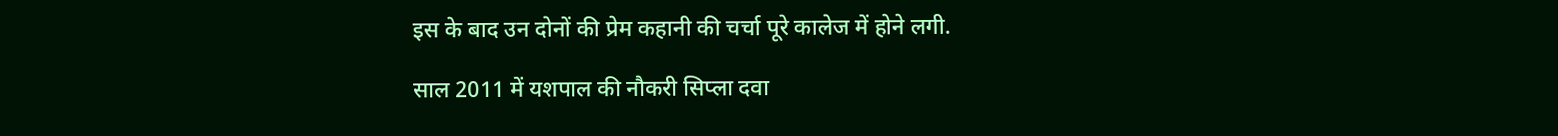इस के बाद उन दोनों की प्रेम कहानी की चर्चा पूरे कालेज में होने लगी.

साल 2011 में यशपाल की नौकरी सिप्ला दवा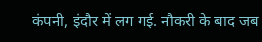कंपनी, इंदौर में लग गई. नौकरी के बाद जब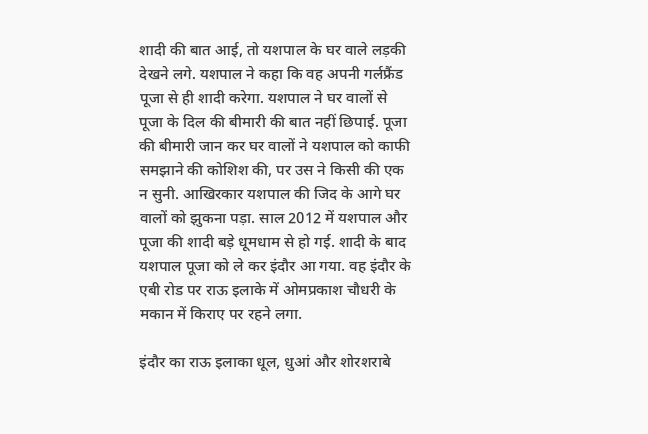शादी की बात आई, तो यशपाल के घर वाले लड़की देखने लगे. यशपाल ने कहा कि वह अपनी गर्लफ्रैंड पूजा से ही शादी करेगा. यशपाल ने घर वालों से पूजा के दिल की बीमारी की बात नहीं छिपाई. पूजा की बीमारी जान कर घर वालों ने यशपाल को काफी समझाने की कोशिश की, पर उस ने किसी की एक न सुनी. आखिरकार यशपाल की जिद के आगे घर वालों को झुकना पड़ा. साल 2012 में यशपाल और पूजा की शादी बड़े धूमधाम से हो गई. शादी के बाद यशपाल पूजा को ले कर इंदौर आ गया. वह इंदौर के एबी रोड पर राऊ इलाके में ओमप्रकाश चौधरी के मकान में किराए पर रहने लगा.

इंदौर का राऊ इलाका धूल, धुआं और शोरशराबे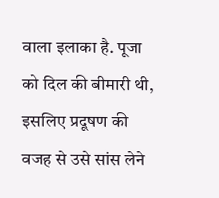वाला इलाका है. पूजा को दिल की बीमारी थी, इसलिए प्रदूषण की वजह से उसे सांस लेने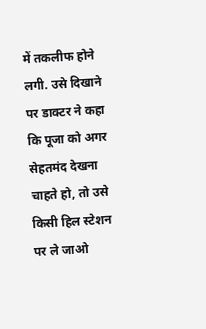में तकलीफ होने लगी. उसे दिखाने पर डाक्टर ने कहा कि पूजा को अगर सेहतमंद देखना चाहते हो, तो उसे किसी हिल स्टेशन पर ले जाओ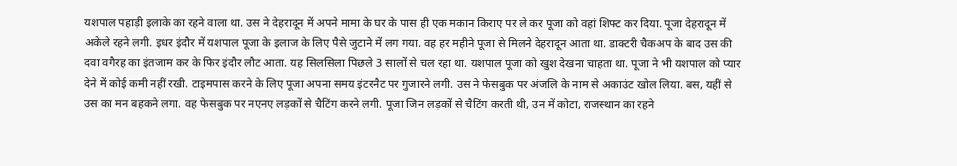यशपाल पहाड़ी इलाके का रहने वाला था. उस ने देहरादून में अपने मामा के घर के पास ही एक मकान किराए पर ले कर पूजा को वहां शिफ्ट कर दिया. पूजा देहरादून में अकेले रहने लगी. इधर इंदौर में यशपाल पूजा के इलाज के लिए पैसे जुटाने में लग गया. वह हर महीने पूजा से मिलने देहरादून आता था. डाक्टरी चैकअप के बाद उस की दवा वगैरह का इंतजाम कर के फिर इंदौर लौट आता. यह सिलसिला पिछले 3 सालों से चल रहा था. यशपाल पूजा को खुश देखना चाहता था. पूजा ने भी यशपाल को प्यार देने में कोई कमी नहीं रखी. टाइमपास करने के लिए पूजा अपना समय इंटरनैट पर गुजारने लगी. उस ने फेसबुक पर अंजलि के नाम से अकाउंट खोल लिया. बस, यहीं से उस का मन बहकने लगा. वह फेसबुक पर नएनए लड़कों से चैटिंग करने लगी. पूजा जिन लड़कों से चैटिंग करती थी, उन में कोटा, राजस्थान का रहने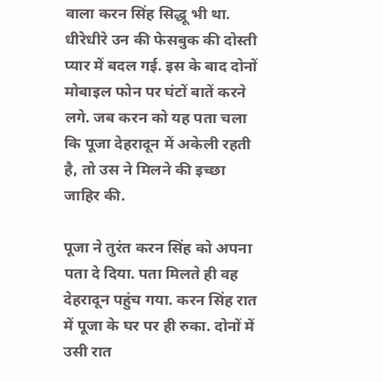वाला करन सिंह सिद्धू भी था. धीरेधीरे उन की फेसबुक की दोस्ती प्यार में बदल गई. इस के बाद दोनों मोबाइल फोन पर घंटों बातें करने लगे. जब करन को यह पता चला कि पूजा देहरादून में अकेली रहती है, तो उस ने मिलने की इच्छा जाहिर की.

पूजा ने तुरंत करन सिंह को अपना पता दे दिया. पता मिलते ही वह देहरादून पहुंच गया. करन सिंह रात में पूजा के घर पर ही रुका. दोनों में उसी रात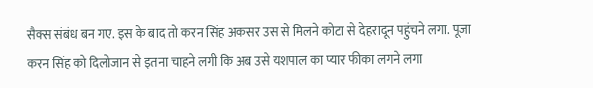सैक्स संबंध बन गए. इस के बाद तो करन सिंह अकसर उस से मिलने कोटा से देहरादून पहुंचने लगा. पूजा करन सिंह को दिलोजान से इतना चाहने लगी कि अब उसे यशपाल का प्यार फीका लगने लगा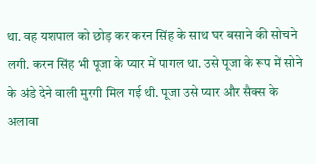था. वह यशपाल को छोड़ कर करन सिंह के साथ घर बसाने की सोचने लगी. करन सिंह भी पूजा के प्यार में पागल था. उसे पूजा के रूप में सोने के अंडे देने वाली मुरगी मिल गई थी. पूजा उसे प्यार और सैक्स के अलावा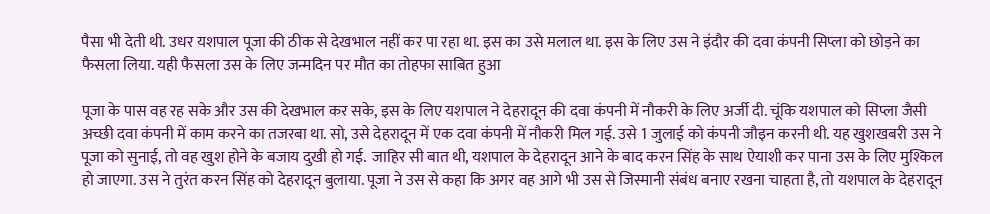पैसा भी देती थी. उधर यशपाल पूजा की ठीक से देखभाल नहीं कर पा रहा था. इस का उसे मलाल था. इस के लिए उस ने इंदौर की दवा कंपनी सिप्ला को छोड़ने का फैसला लिया. यही फैसला उस के लिए जन्मदिन पर मौत का तोहफा साबित हुआ

पूजा के पास वह रह सके और उस की देखभाल कर सके, इस के लिए यशपाल ने देहरादून की दवा कंपनी में नौकरी के लिए अर्जी दी. चूंकि यशपाल को सिप्ला जैसी अच्छी दवा कंपनी में काम करने का तजरबा था. सो, उसे देहरादून में एक दवा कंपनी में नौकरी मिल गई. उसे 1 जुलाई को कंपनी जौइन करनी थी. यह खुशखबरी उस ने पूजा को सुनाई, तो वह खुश होने के बजाय दुखी हो गई.  जाहिर सी बात थी, यशपाल के देहरादून आने के बाद करन सिंह के साथ ऐयाशी कर पाना उस के लिए मुश्किल हो जाएगा. उस ने तुरंत करन सिंह को देहरादून बुलाया. पूजा ने उस से कहा कि अगर वह आगे भी उस से जिस्मानी संबंध बनाए रखना चाहता है, तो यशपाल के देहरादून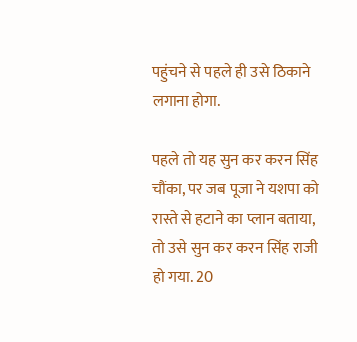पहुंचने से पहले ही उसे ठिकाने लगाना होगा.

पहले तो यह सुन कर करन सिंह चौंका, पर जब पूजा ने यशपा को रास्ते से हटाने का प्लान बताया, तो उसे सुन कर करन सिंह राजी हो गया. 20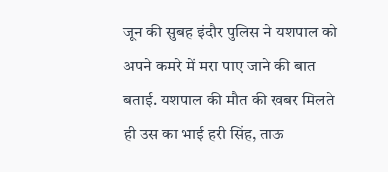जून की सुबह इंदौर पुलिस ने यशपाल को अपने कमरे में मरा पाए जाने की बात बताई. यशपाल की मौत की खबर मिलते ही उस का भाई हरी सिंह, ताऊ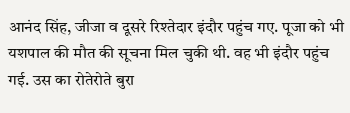आनंद सिंह, जीजा व दूसरे रिश्तेदार इंदौर पहुंच गए. पूजा को भी यशपाल की मौत की सूचना मिल चुकी थी. वह भी इंदौर पहुंच गई. उस का रोतेरोते बुरा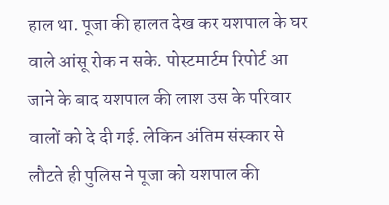हाल था. पूजा की हालत देख कर यशपाल के घर वाले आंसू रोक न सके. पोस्टमार्टम रिपोर्ट आ जाने के बाद यशपाल की लाश उस के परिवार वालों को दे दी गई. लेकिन अंतिम संस्कार से लौटते ही पुलिस ने पूजा को यशपाल की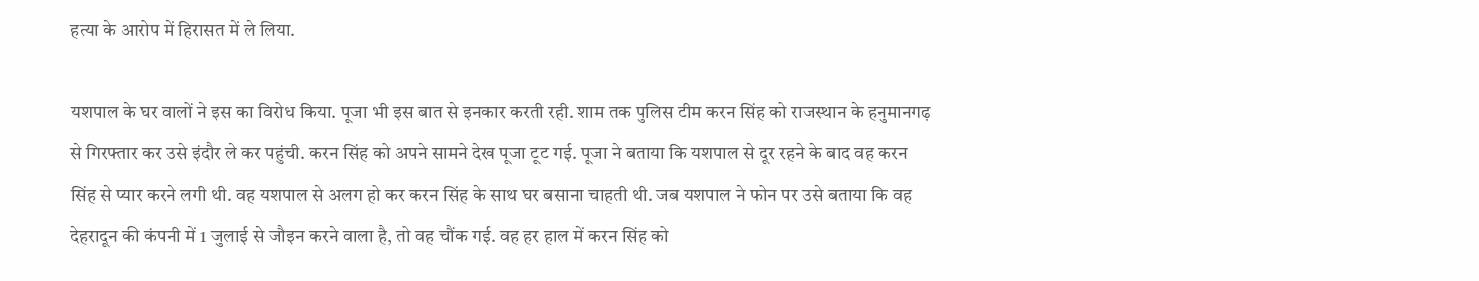हत्या के आरोप में हिरासत में ले लिया.

यशपाल के घर वालों ने इस का विरोध किया. पूजा भी इस बात से इनकार करती रही. शाम तक पुलिस टीम करन सिंह को राजस्थान के हनुमानगढ़ से गिरफ्तार कर उसे इंदौर ले कर पहुंची. करन सिंह को अपने सामने देख पूजा टूट गई. पूजा ने बताया कि यशपाल से दूर रहने के बाद वह करन सिंह से प्यार करने लगी थी. वह यशपाल से अलग हो कर करन सिंह के साथ घर बसाना चाहती थी. जब यशपाल ने फोन पर उसे बताया कि वह देहरादून की कंपनी में 1 जुलाई से जौइन करने वाला है, तो वह चौंक गई. वह हर हाल में करन सिंह को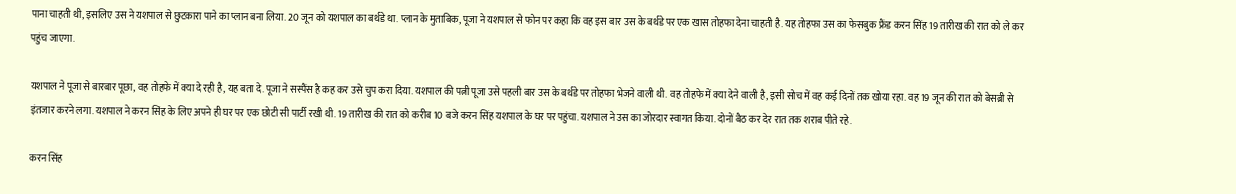पाना चाहती थी, इसलिए उस ने यशपाल से छुटकारा पाने का प्लान बना लिया. 20 जून को यशपाल का बर्थडे था. प्लान के मुताबिक, पूजा ने यशपाल से फोन पर कहा कि वह इस बार उस के बर्थडे पर एक खास तोहफा देना चाहती है. यह तोहफा उस का फेसबुक फ्रैंड करन सिंह 19 तारीख की रात को ले कर पहुंच जाएगा.

यशपाल ने पूजा से बारबार पूछा, वह तोहफे में क्या दे रही है, यह बता दे. पूजा ने सस्पैंस है कह कर उसे चुप करा दिया. यशपाल की पत्नी पूजा उसे पहली बार उस के बर्थडे पर तोहफा भेजने वाली थी. वह तोहफे में क्या देने वाली है, इसी सोच में वह कई दिनों तक खोया रहा. वह 19 जून की रात को बेसब्री से इंतजार करने लगा. यशपाल ने करन सिंह के लिए अपने ही घर पर एक छोटी सी पार्टी रखी थी. 19 तारीख की रात को करीब 10 बजे करन सिंह यशपाल के घर पर पहुंचा. यशपाल ने उस का जोरदार स्वागत किया. दोनों बैठ कर देर रात तक शराब पीते रहे.

करन सिंह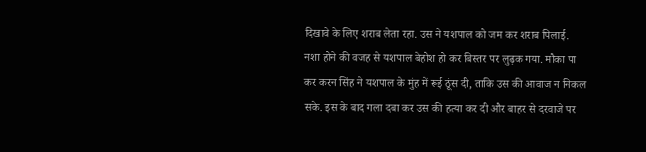दिखावे के लिए शराब लेता रहा. उस ने यशपाल को जम कर शराब पिलाई. नशा होने की वजह से यशपाल बेहोश हो कर बिस्तर पर लुढ़क गया. मौका पा कर करन सिंह ने यशपाल के मुंह में रूई ठूंस दी, ताकि उस की आवाज न निकल सके. इस के बाद गला दबा कर उस की हत्या कर दी और बाहर से दरवाजे पर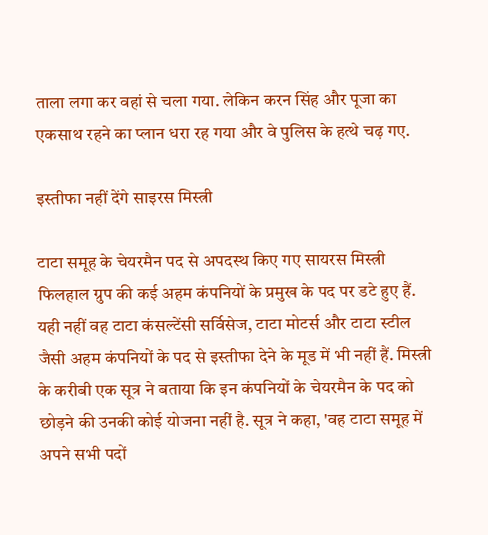ताला लगा कर वहां से चला गया. लेकिन करन सिंह और पूजा का एकसाथ रहने का प्लान धरा रह गया और वे पुलिस के हत्थे चढ़ गए.

इस्तीफा नहीं देंगे साइरस मिस्त्री

टाटा समूह के चेयरमैन पद से अपदस्थ किए गए सायरस मिस्त्री फिलहाल ग्रुप की कई अहम कंपनियों के प्रमुख के पद पर डटे हुए हैं. यही नहीं वह टाटा कंसल्टेंसी सर्विसेज, टाटा मोटर्स और टाटा स्टील जैसी अहम कंपनियों के पद से इस्तीफा देने के मूड में भी नहीं हैं. मिस्त्री के करीबी एक सूत्र ने बताया कि इन कंपनियों के चेयरमैन के पद को छोड़ने की उनकी कोई योजना नहीं है. सूत्र ने कहा, 'वह टाटा समूह में अपने सभी पदों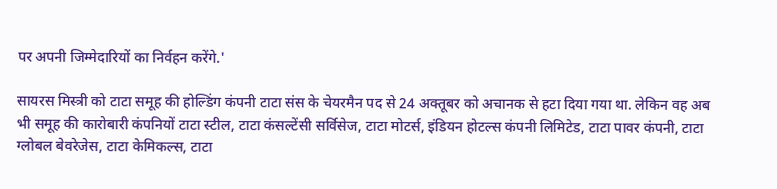पर अपनी जिम्मेदारियों का निर्वहन करेंगे.'

सायरस मिस्त्री को टाटा समूह की होल्डिंग कंपनी टाटा संस के चेयरमैन पद से 24 अक्तूबर को अचानक से हटा दिया गया था. लेकिन वह अब भी समूह की कारोबारी कंपनियों टाटा स्टील, टाटा कंसल्टेंसी सर्विसेज, टाटा मोटर्स, इंडियन होटल्स कंपनी लिमिटेड, टाटा पावर कंपनी, टाटा ग्लोबल बेवरेजेस, टाटा केमिकल्स, टाटा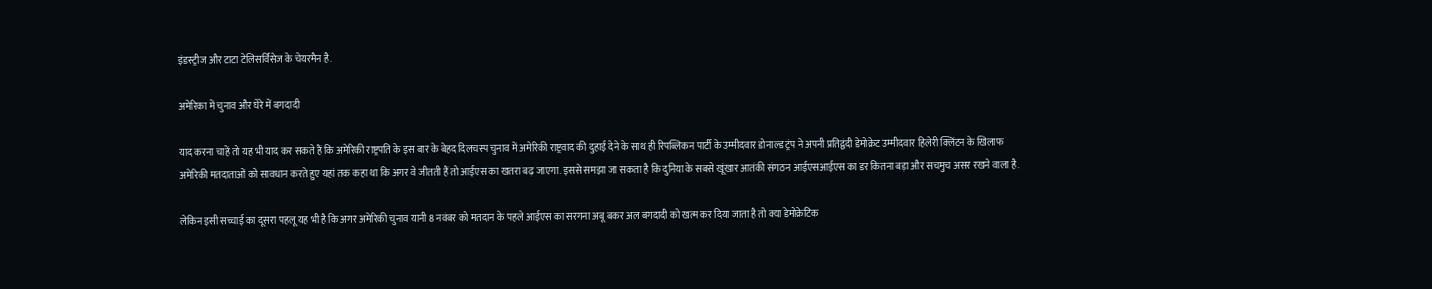इंडस्ट्रीज और टाटा टेलिसर्विसेज के चेयरमैन है.

अमेरिका में चुनाव और घेरे में बगदादी

याद करना चाहें तो यह भी याद कर सकते हैं कि अमेरिकी राष्ट्रपति के इस बार के बेहद दिलचस्प चुनाव में अमेरिकी राष्ट्रवाद की दुहाई देने के साथ ही रिपब्लिकन पार्टी के उम्मीदवार डोनाल्ड ट्रंप ने अपनी प्रतिद्वंदी डेमोक्रेट उम्मीदवार हिलेरी क्लिंटन के खिलाफ अमेरिकी मतदाताओं को सावधान करते हुए यहां तक कहा था कि अगर वे जीतती हैं तो आईएस का खतरा बढ़ जाएगा. इससे समझा जा सकता है कि दुनिया के सबसे खूंखार आतंकी संगठन आईएसआईएस का डर कितना बड़ा और सचमुच असर रखने वाला है.

लेकिन इसी सच्चाई का दूसरा पहलू यह भी है कि अगर अमेरिकी चुनाव यानी 8 नवंबर को मतदान के पहले आईएस का सरगना अबू बकर अल बगदादी को खत्म कर दिया जाता है तो क्या डेमोक्रेटिक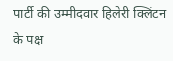पार्टी की उम्मीदवार हिलेरी क्लिंटन के पक्ष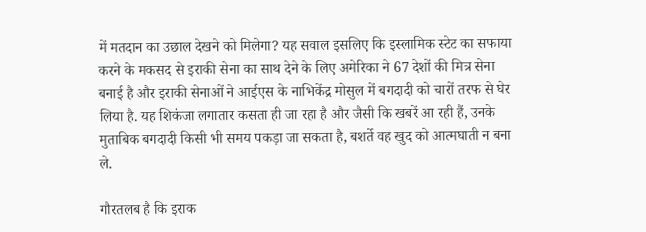में मतदान का उछाल देखने को मिलेगा? यह सवाल इसलिए कि इस्लामिक स्टेट का सफाया करने के मकसद से इराकी सेना का साथ देने के लिए अमेरिका ने 67 देशों की मित्र सेना बनाई है और इराकी सेनाओं ने आईएस के नाभिकेंद्र मोसुल में बगदादी को चारों तरफ से घेर लिया है. यह शिकंजा लगातार कसता ही जा रहा है और जैसी कि खबरें आ रही हैं, उनके मुताबिक बगदादी किसी भी समय पकड़ा जा सकता है, बशर्ते वह खुद को आत्मघाती न बना ले.

गौरतलब है कि इराक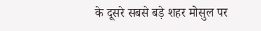के दूसरे सबसे बड़े शहर मोसुल पर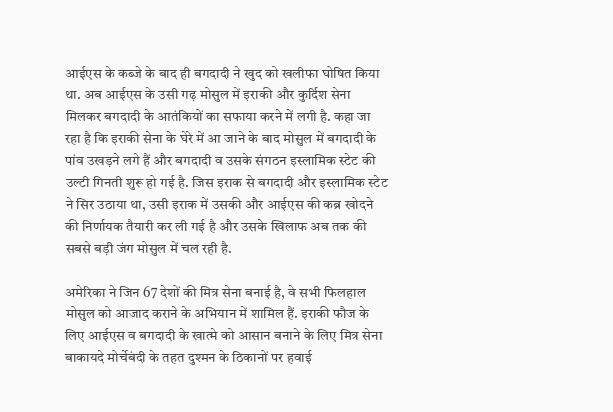आईएस के कब्जे के बाद ही बगदादी ने खुद को खलीफा घोषित किया था. अब आईएस के उसी गढ़ मोसुल में इराकी और कुर्दिश सेना मिलकर बगदादी के आतंकियों का सफाया करने में लगी है. कहा जा रहा है कि इराकी सेना के घेरे में आ जाने के बाद मोसुल में बगदादी के पांव उखड़ने लगे हैं और बगदादी व उसके संगठन इस्लामिक स्टेट की उल्टी गिनती शुरू हो गई है. जिस इराक से बगदादी और इस्लामिक स्टेट ने सिर उठाया था, उसी इराक में उसकी और आईएस की कब्र खोदने की निर्णायक तैयारी कर ली गई है और उसके खिलाफ अब तक की सबसे बड़ी जंग मोसुल में चल रही है.

अमेरिका ने जिन 67 देशों की मित्र सेना बनाई है, वे सभी फिलहाल मोसुल को आजाद कराने के अभियान में शामिल हैं. इराकी फौज के लिए आईएस व बगदादी के खात्मे को आसान बनाने के लिए मित्र सेना बाकायदे मोर्चेबंदी के तहत दुश्मन के ठिकानों पर हवाई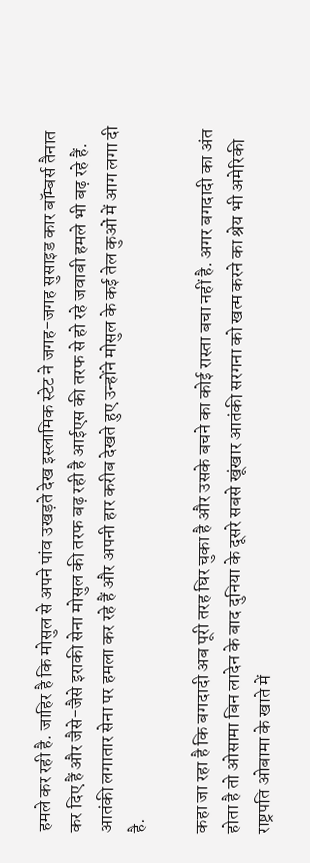हमले कर रही है. जाहिर है कि मोसुल से अपने पांव उखड़ते देख इस्लामिक स्टेट ने जगह-जगह सुसाइड कार बॉम्बर्स तैनात कर दिए हैं और जैसे-जैसे इराकी सेना मोसुल की तरफ बढ़ रही है आईएस की तरफ से हो रहे जवाबी हमले भी बढ़ रहे हैं. आतंकी लगातार सेना पर हमला कर रहे हैं और अपनी हार करीब देखते हुए उन्होंने मोसुल के कई तेल कुओं में आग लगा दी है.

कहा जा रहा है कि बगदादी अब पूरी तरह घिर चुका है और उसके बचने का कोई रास्ता बचा नहीं है. अगर बगदादी का अंत होता है तो ओसामा बिन लादेन के बाद दुनिया के दूसरे सबसे खूंखार आतंकी सरगना को खत्म करने का श्रेय भी अमेरिकी राष्ट्रपति ओबामा के खाते में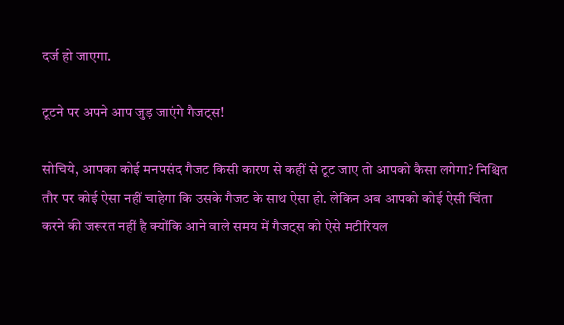दर्ज हो जाएगा.

टूटने पर अपने आप जुड़ जाएंगे गैजट्स!

सोचिये, आपका कोई मनपसंद गैजट किसी कारण से कहीं से टूट जाए तो आपको कैसा लगेगा? निश्चित तौर पर कोई ऐसा नहीं चाहेगा कि उसके गैजट के साथ ऐसा हो. लेकिन अब आपको कोई ऐसी चिंता करने की जरूरत नहीं है क्योंकि आने वाले समय में गैजट्स को ऐसे मटीरियल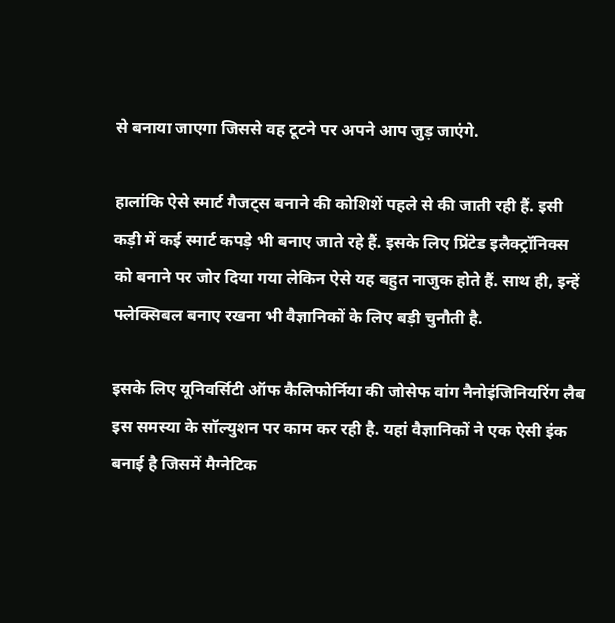से बनाया जाएगा जिससे वह टूटने पर अपने आप जुड़ जाएंगे.

हालांकि ऐसे स्मार्ट गैजट्स बनाने की कोशिशें पहले से की जाती रही हैं. इसी कड़ी में कई स्मार्ट कपड़े भी बनाए जाते रहे हैं. इसके लिए प्रिंटेड इलैक्ट्रॉनिक्स को बनाने पर जोर दिया गया लेकिन ऐसे यह बहुत नाजुक होते हैं. साथ ही, इन्हें फ्लेक्सिबल बनाए रखना भी वैज्ञानिकों के लिए बड़ी चुनौती है.

इसके लिए यूनिवर्सिटी ऑफ कैलिफोर्निया की जोसेफ वांग नैनोइंजिनियरिंग लैब इस समस्या के सॉल्युशन पर काम कर रही है. यहां वैज्ञानिकों ने एक ऐसी इंक बनाई है जिसमें मैग्नेटिक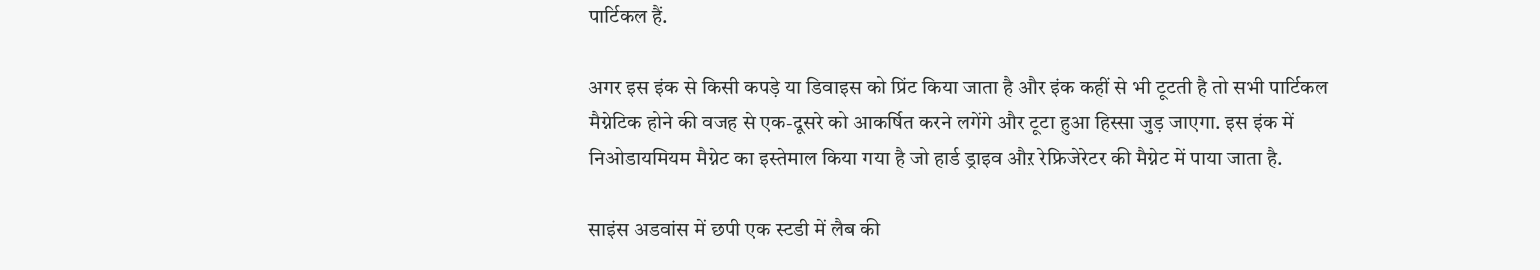पार्टिकल हैं.

अगर इस इंक से किसी कपड़े या डिवाइस को प्रिंट किया जाता है और इंक कहीं से भी टूटती है तो सभी पार्टिकल मैग्नेटिक होने की वजह से एक-दूसरे को आकर्षित करने लगेंगे और टूटा हुआ हिस्सा जुड़ जाएगा. इस इंक में निओडायमियम मैग्नेट का इस्तेमाल किया गया है जो हार्ड ड्राइव औऱ रेफ्रिजेरेटर की मैग्नेट में पाया जाता है.

साइंस अडवांस में छपी एक स्टडी में लैब की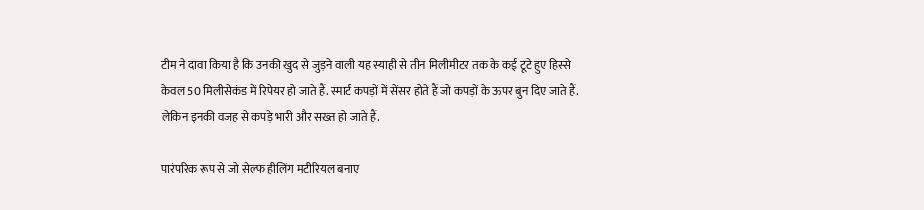टीम ने दावा किया है कि उनकी खुद से जुड़ने वाली यह स्याही से तीन मिलीमीटर तक के कई टूटे हुए हिस्से केवल 50 मिलीसेकंड में रिपेयर हो जाते हैं. स्मार्ट कपड़ों में सेंसर होते हैं जो कपड़ों के ऊपर बुन दिए जाते हैं. लेकिन इनकी वजह से कपड़े भारी और सख्त हो जाते हैं.

पारंपरिक रूप से जो सेल्फ हीलिंग मटीरियल बनाए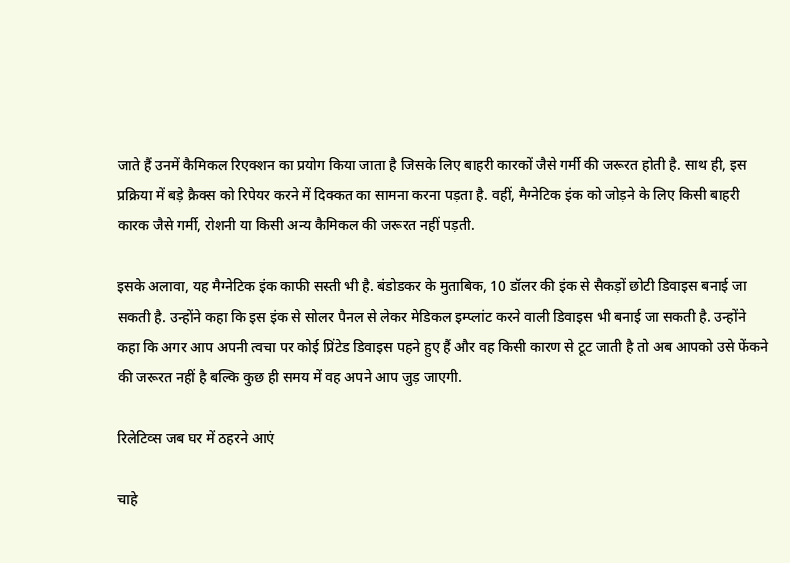जाते हैं उनमें कैमिकल रिएक्शन का प्रयोग किया जाता है जिसके लिए बाहरी कारकों जैसे गर्मी की जरूरत होती है. साथ ही, इस प्रक्रिया में बड़े क्रैक्स को रिपेयर करने में दिक्कत का सामना करना पड़ता है. वहीं, मैग्नेटिक इंक को जोड़ने के लिए किसी बाहरी कारक जैसे गर्मी, रोशनी या किसी अन्य कैमिकल की जरूरत नहीं पड़ती.

इसके अलावा, यह मैग्नेटिक इंक काफी सस्ती भी है. बंडोडकर के मुताबिक, 10 डॉलर की इंक से सैकड़ों छोटी डिवाइस बनाई जा सकती है. उन्होंने कहा कि इस इंक से सोलर पैनल से लेकर मेडिकल इम्प्लांट करने वाली डिवाइस भी बनाई जा सकती है. उन्होंने कहा कि अगर आप अपनी त्वचा पर कोई प्रिंटेड डिवाइस पहने हुए हैं और वह किसी कारण से टूट जाती है तो अब आपको उसे फेंकने की जरूरत नहीं है बल्कि कुछ ही समय में वह अपने आप जुड़ जाएगी.

रिलेटिव्स जब घर में ठहरने आएं

चाहे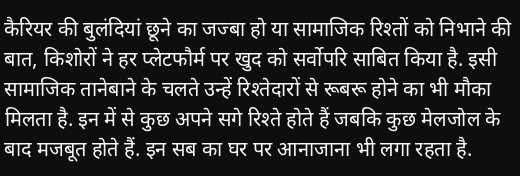कैरियर की बुलंदियां छूने का जज्बा हो या सामाजिक रिश्तों को निभाने की बात, किशोरों ने हर प्लेटफौर्म पर खुद को सर्वोपरि साबित किया है. इसी सामाजिक तानेबाने के चलते उन्हें रिश्तेदारों से रूबरू होने का भी मौका मिलता है. इन में से कुछ अपने सगे रिश्ते होते हैं जबकि कुछ मेलजोल के बाद मजबूत होते हैं. इन सब का घर पर आनाजाना भी लगा रहता है.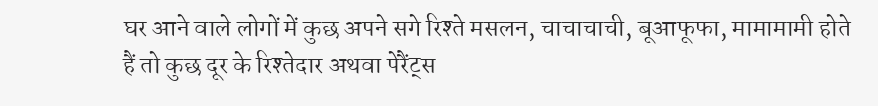घर आने वाले लोगों में कुछ अपने सगे रिश्ते मसलन, चाचाचाची, बूआफूफा, मामामामी होते हैं तो कुछ दूर के रिश्तेदार अथवा पेरैंट्स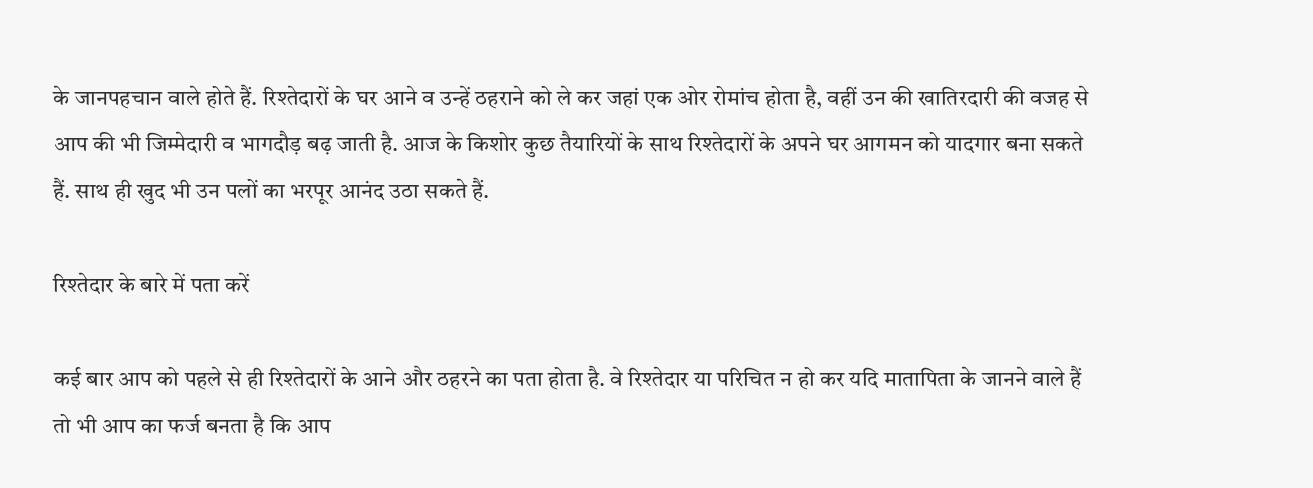के जानपहचान वाले होते हैं. रिश्तेदारों के घर आने व उन्हें ठहराने को ले कर जहां एक ओर रोमांच होता है, वहीं उन की खातिरदारी की वजह से आप की भी जिम्मेदारी व भागदौड़ बढ़ जाती है. आज के किशोर कुछ तैयारियों के साथ रिश्तेदारों के अपने घर आगमन को यादगार बना सकते हैं. साथ ही खुद भी उन पलों का भरपूर आनंद उठा सकते हैं.

रिश्तेदार के बारे में पता करें

कई बार आप को पहले से ही रिश्तेदारों के आने और ठहरने का पता होता है. वे रिश्तेदार या परिचित न हो कर यदि मातापिता के जानने वाले हैं तो भी आप का फर्ज बनता है कि आप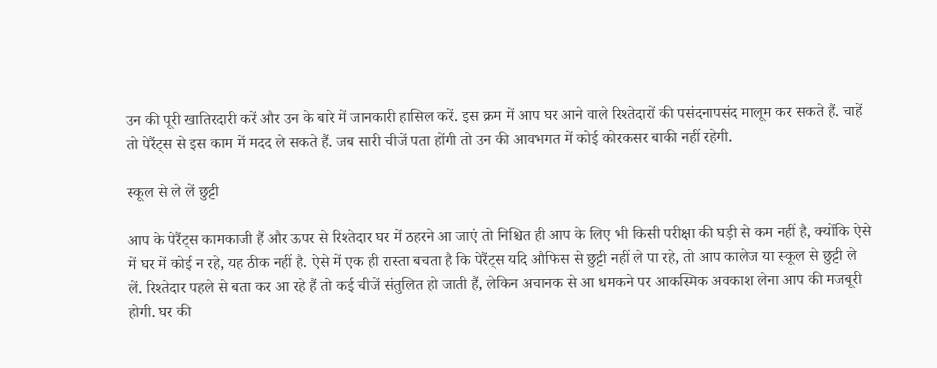उन की पूरी खातिरदारी करें और उन के बारे में जानकारी हासिल करें. इस क्रम में आप घर आने वाले रिश्तेदारों की पसंदनापसंद मालूम कर सकते हैं. चाहें तो पेरैंट्स से इस काम में मदद ले सकते हैं. जब सारी चीजें पता होंगी तो उन की आवभगत में कोई कोरकसर बाकी नहीं रहेगी.

स्कूल से ले लें छुट्टी

आप के पेरैंट्स कामकाजी हैं और ऊपर से रिश्तेदार घर में ठहरने आ जाएं तो निश्चित ही आप के लिए भी किसी परीक्षा की घड़ी से कम नहीं है, क्योंकि ऐसे में घर में कोई न रहे, यह ठीक नहीं है. ऐसे में एक ही रास्ता बचता है कि पेरैंट्स यदि औफिस से छुट्टी नहीं ले पा रहे, तो आप कालेज या स्कूल से छुट्टी ले लें. रिश्तेदार पहले से बता कर आ रहे हैं तो कई चीजें संतुलित हो जाती हैं, लेकिन अचानक से आ धमकने पर आकस्मिक अवकाश लेना आप की मजबूरी होगी. घर की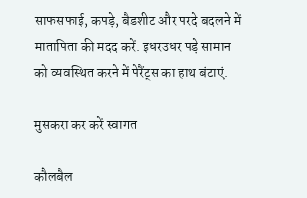साफसफाई, कपड़े, बैडशीट और परदे बदलने में मातापिता की मदद करें. इधरउधर पड़े सामान को व्यवस्थित करने में पेरैंट्स का हाथ बंटाएं.

मुसकरा कर करें स्वागत

कौलबैल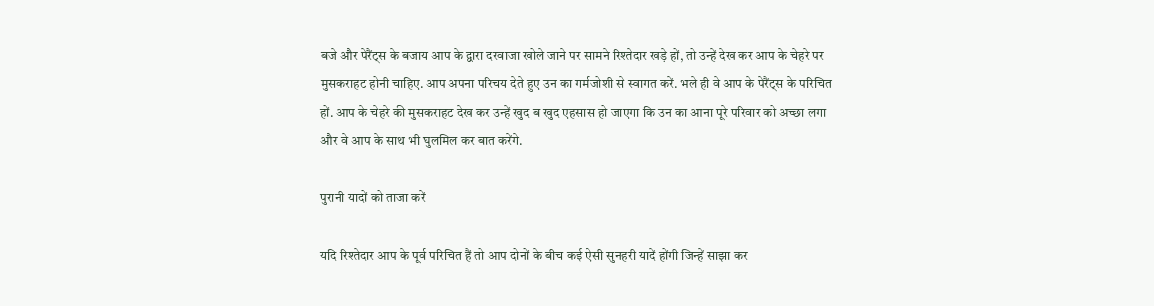बजे और पेरैंट्स के बजाय आप के द्वारा दरवाजा खोले जाने पर सामने रिश्तेदार खड़े हों, तो उन्हें देख कर आप के चेहरे पर मुसकराहट होनी चाहिए. आप अपना परिचय देते हुए उन का गर्मजोशी से स्वागत करें. भले ही वे आप के पेरैंट्स के परिचित हों. आप के चेहरे की मुसकराहट देख कर उन्हें खुद ब खुद एहसास हो जाएगा कि उन का आना पूरे परिवार को अच्छा लगा और वे आप के साथ भी घुलमिल कर बात करेंगे.

पुरानी यादों को ताजा करें

यदि रिश्तेदार आप के पूर्व परिचित हैं तो आप दोनों के बीच कई ऐसी सुनहरी यादें होंगी जिन्हें साझा कर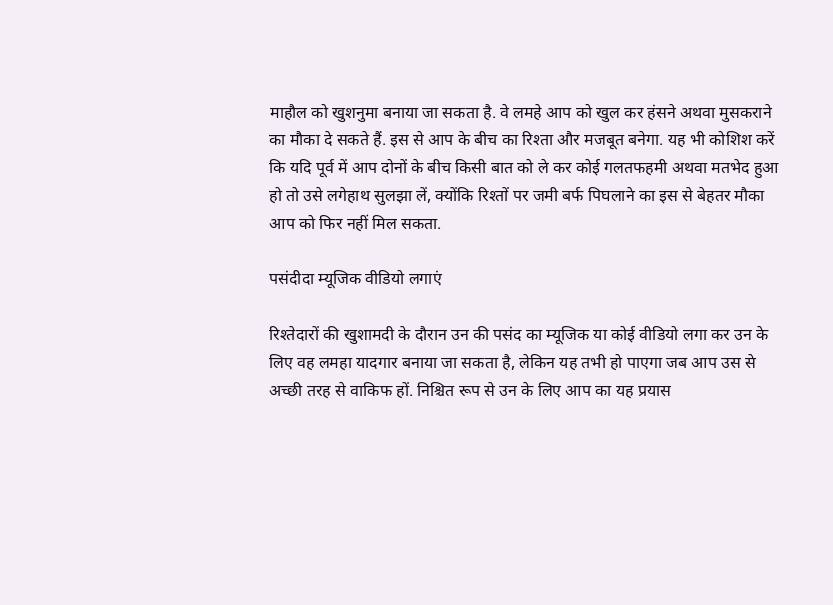माहौल को खुशनुमा बनाया जा सकता है. वे लमहे आप को खुल कर हंसने अथवा मुसकराने का मौका दे सकते हैं. इस से आप के बीच का रिश्ता और मजबूत बनेगा. यह भी कोशिश करें कि यदि पूर्व में आप दोनों के बीच किसी बात को ले कर कोई गलतफहमी अथवा मतभेद हुआ हो तो उसे लगेहाथ सुलझा लें, क्योंकि रिश्तों पर जमी बर्फ पिघलाने का इस से बेहतर मौका आप को फिर नहीं मिल सकता.

पसंदीदा म्यूजिक वीडियो लगाएं

रिश्तेदारों की खुशामदी के दौरान उन की पसंद का म्यूजिक या कोई वीडियो लगा कर उन के लिए वह लमहा यादगार बनाया जा सकता है, लेकिन यह तभी हो पाएगा जब आप उस से अच्छी तरह से वाकिफ हों. निश्चित रूप से उन के लिए आप का यह प्रयास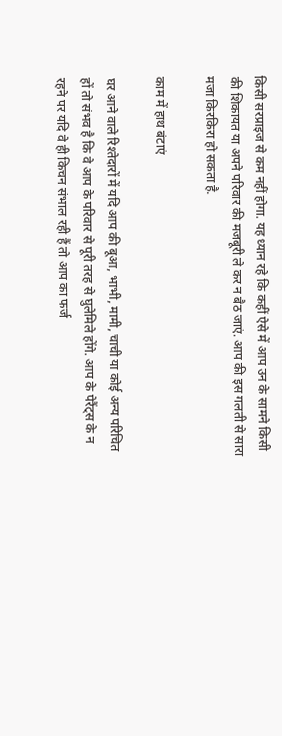किसी सरप्राइज से कम नहीं होगा. यह ध्यान रहे कि कहीं ऐसे में आप उन के सामने किसी की शिकायत या अपने परिवार की मजबूरी ले कर न बैठ जाएं. आप की इस गलती से सारा मजा किरकिरा हो सकता है.

काम में हाथ बंटाएं

घर आने वाले रिश्तेदारों में यदि आप की बूआ, भाभी, मामी, चाची या कोई अन्य परिचित हों तो संभव है कि वे आप के परिवार से पूरी तरह से घुलेमिले होंगे. आप के पेरैंट्स के न रहने पर यदि वे ही किचन संभाल रही हैं तो आप का फर्ज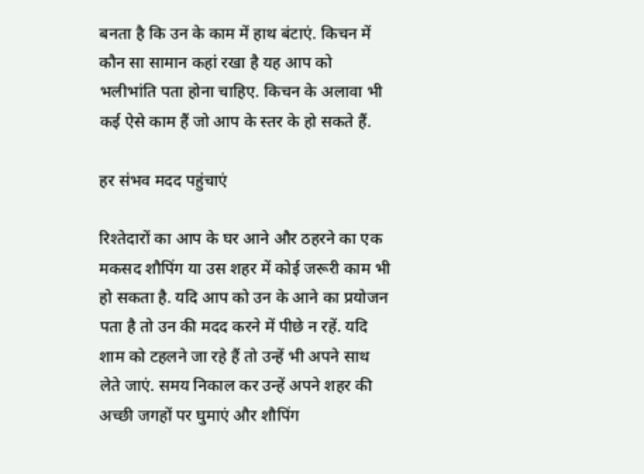बनता है कि उन के काम में हाथ बंटाएं. किचन में कौन सा सामान कहां रखा है यह आप को भलीभांति पता होना चाहिए. किचन के अलावा भी कई ऐसे काम हैं जो आप के स्तर के हो सकते हैं.

हर संभव मदद पहुंचाएं

रिश्तेदारों का आप के घर आने और ठहरने का एक मकसद शौपिंग या उस शहर में कोई जरूरी काम भी हो सकता है. यदि आप को उन के आने का प्रयोजन पता है तो उन की मदद करने में पीछे न रहें. यदि शाम को टहलने जा रहे हैं तो उन्हें भी अपने साथ लेते जाएं. समय निकाल कर उन्हें अपने शहर की अच्छी जगहों पर घुमाएं और शौपिंग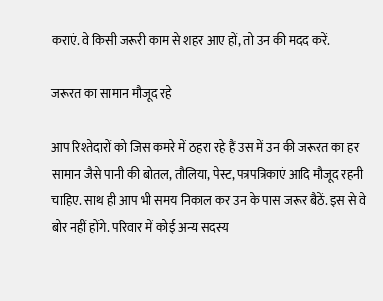कराएं. वे किसी जरूरी काम से शहर आए हों, तो उन की मदद करें.

जरूरत का सामान मौजूद रहे

आप रिश्तेदारों को जिस कमरे में ठहरा रहे हैं उस में उन की जरूरत का हर सामान जैसे पानी की बोतल, तौलिया, पेस्ट, पत्रपत्रिकाएं आदि मौजूद रहनी चाहिए. साथ ही आप भी समय निकाल कर उन के पास जरूर बैठें. इस से वे बोर नहीं होंगे. परिवार में कोई अन्य सदस्य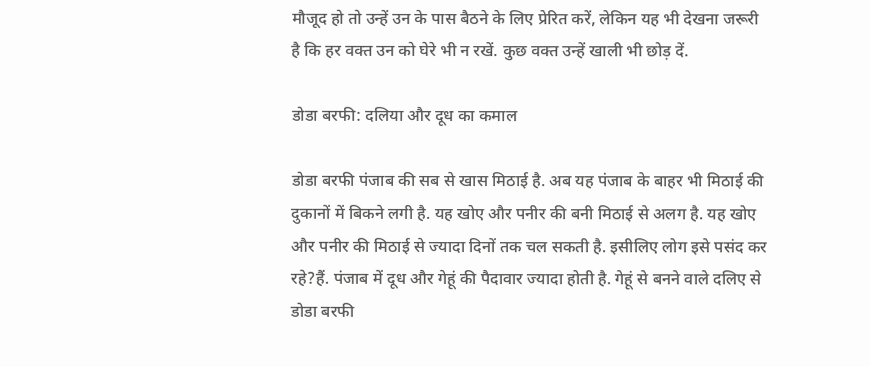मौजूद हो तो उन्हें उन के पास बैठने के लिए प्रेरित करें, लेकिन यह भी देखना जरूरी है कि हर वक्त उन को घेरे भी न रखें. कुछ वक्त उन्हें खाली भी छोड़ दें.

डोडा बरफी: दलिया और दूध का कमाल

डोडा बरफी पंजाब की सब से खास मिठाई है. अब यह पंजाब के बाहर भी मिठाई की दुकानों में बिकने लगी है. यह खोए और पनीर की बनी मिठाई से अलग है. यह खोए और पनीर की मिठाई से ज्यादा दिनों तक चल सकती है. इसीलिए लोग इसे पसंद कर रहे?हैं. पंजाब में दूध और गेहूं की पैदावार ज्यादा होती है. गेहूं से बनने वाले दलिए से डोडा बरफी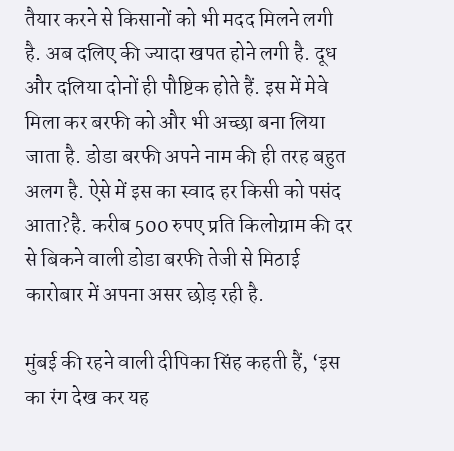तैयार करने से किसानों को भी मदद मिलने लगी है. अब दलिए की ज्यादा खपत होने लगी है. दूध और दलिया दोनों ही पौष्टिक होते हैं. इस में मेवे मिला कर बरफी को और भी अच्छा बना लिया जाता है. डोडा बरफी अपने नाम की ही तरह बहुत अलग है. ऐसे में इस का स्वाद हर किसी को पसंद आता?है. करीब 500 रुपए प्रति किलोग्राम की दर से बिकने वाली डोडा बरफी तेजी से मिठाई कारोबार में अपना असर छोड़ रही है.

मुंबई की रहने वाली दीपिका सिंह कहती हैं, ‘इस का रंग देख कर यह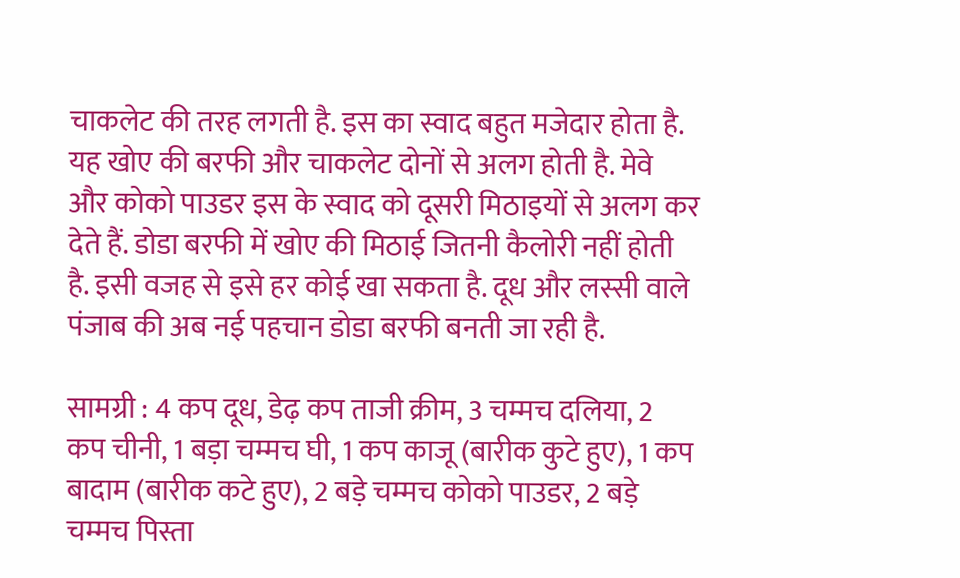चाकलेट की तरह लगती है. इस का स्वाद बहुत मजेदार होता है. यह खोए की बरफी और चाकलेट दोनों से अलग होती है. मेवे और कोको पाउडर इस के स्वाद को दूसरी मिठाइयों से अलग कर देते हैं. डोडा बरफी में खोए की मिठाई जितनी कैलोरी नहीं होती है. इसी वजह से इसे हर कोई खा सकता है. दूध और लस्सी वाले पंजाब की अब नई पहचान डोडा बरफी बनती जा रही है.

सामग्री : 4 कप दूध, डेढ़ कप ताजी क्रीम, 3 चम्मच दलिया, 2 कप चीनी, 1 बड़ा चम्मच घी, 1 कप काजू (बारीक कुटे हुए), 1 कप बादाम (बारीक कटे हुए), 2 बड़े चम्मच कोको पाउडर, 2 बड़े चम्मच पिस्ता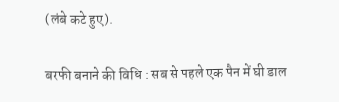(लंबे कटे हुए).

बरफी बनाने की विधि : सब से पहले एक पैन में घी डाल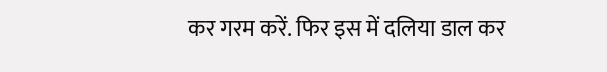कर गरम करें. फिर इस में दलिया डाल कर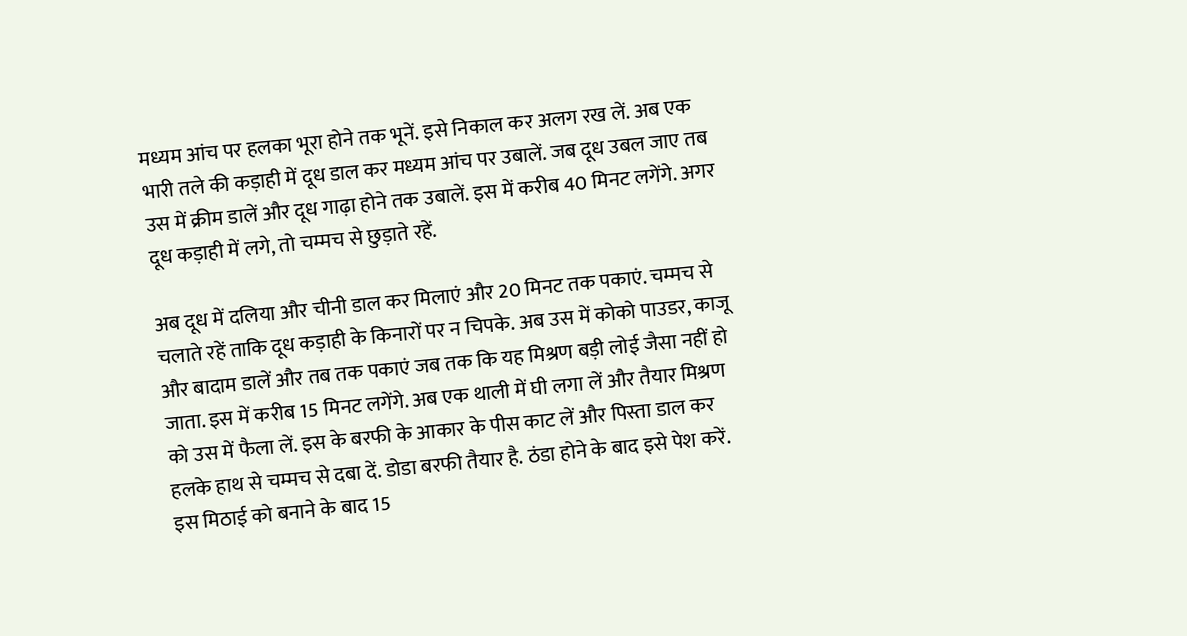मध्यम आंच पर हलका भूरा होने तक भूनें. इसे निकाल कर अलग रख लें. अब एक भारी तले की कड़ाही में दूध डाल कर मध्यम आंच पर उबालें. जब दूध उबल जाए तब उस में क्रीम डालें और दूध गाढ़ा होने तक उबालें. इस में करीब 40 मिनट लगेंगे. अगर दूध कड़ाही में लगे, तो चम्मच से छुड़ाते रहें.

अब दूध में दलिया और चीनी डाल कर मिलाएं और 20 मिनट तक पकाएं. चम्मच से चलाते रहें ताकि दूध कड़ाही के किनारों पर न चिपके. अब उस में कोको पाउडर, काजू और बादाम डालें और तब तक पकाएं जब तक कि यह मिश्रण बड़ी लोई जैसा नहीं हो जाता. इस में करीब 15 मिनट लगेंगे. अब एक थाली में घी लगा लें और तैयार मिश्रण को उस में फैला लें. इस के बरफी के आकार के पीस काट लें और पिस्ता डाल कर हलके हाथ से चम्मच से दबा दें. डोडा बरफी तैयार है. ठंडा होने के बाद इसे पेश करें. इस मिठाई को बनाने के बाद 15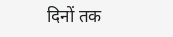दिनों तक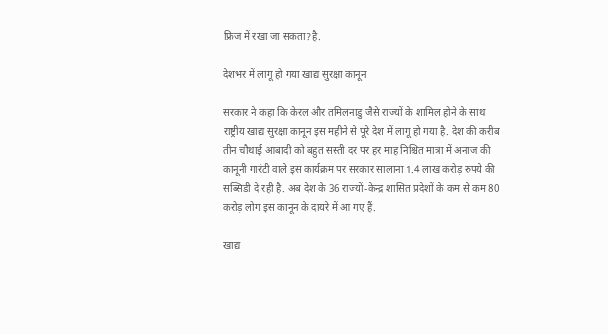फ्रिज में रखा जा सकता?है.

देशभर में लागू हो गया खाद्य सुरक्षा कानून

सरकार ने कहा कि केरल और तमिलनाडु जैसे राज्यों के शामिल होने के साथ राष्ट्रीय खाद्य सुरक्षा कानून इस महीने से पूरे देश में लागू हो गया है. देश की करीब तीन चौथाई आबादी को बहुत सस्ती दर पर हर माह निश्चित मात्रा में अनाज की कानूनी गारंटी वाले इस कार्यक्रम पर सरकार सालाना 1.4 लाख करोड़ रुपये की सब्सिडी दे रही है. अब देश के 36 राज्यों-केन्द्र शासित प्रदेशों के कम से कम 80 करोड़ लोग इस कानून के दायरे में आ गए हैं.

खाद्य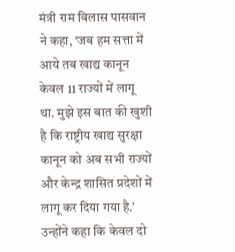मंत्री राम विलास पासवान ने कहा, ‘जब हम सत्ता में आये तब खाद्य कानून केवल 11 राज्यों में लागू था. मुझे इस बात की खुशी है कि राष्ट्रीय खाद्य सुरक्षा कानून को अब सभी राज्यों और केन्द्र शासित प्रदेशों में लागू कर दिया गया है.’ उन्होंने कहा कि केवल दो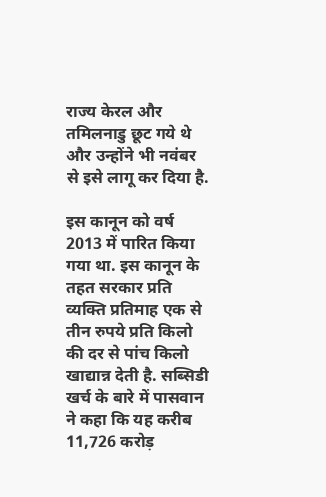राज्य केरल और तमिलनाडु छूट गये थे और उन्होंने भी नवंबर से इसे लागू कर दिया है.

इस कानून को वर्ष 2013 में पारित किया गया था. इस कानून के तहत सरकार प्रति व्यक्ति प्रतिमाह एक से तीन रुपये प्रति किलो की दर से पांच किलो खाद्यान्न देती है. सब्सिडी खर्च के बारे में पासवान ने कहा कि यह करीब 11,726 करोड़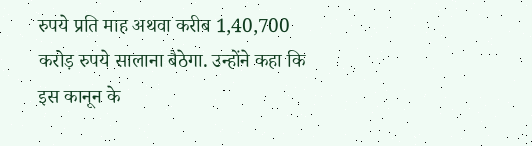रुपये प्रति माह अथवा करीब 1,40,700 करोड़ रुपये सालाना बैठेगा. उन्होंने कहा कि इस कानून के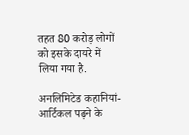तहत 80 करोड़ लोगों को इसके दायरे में लिया गया है.

अनलिमिटेड कहानियां-आर्टिकल पढ़ने के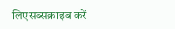लिएसब्सक्राइब करें